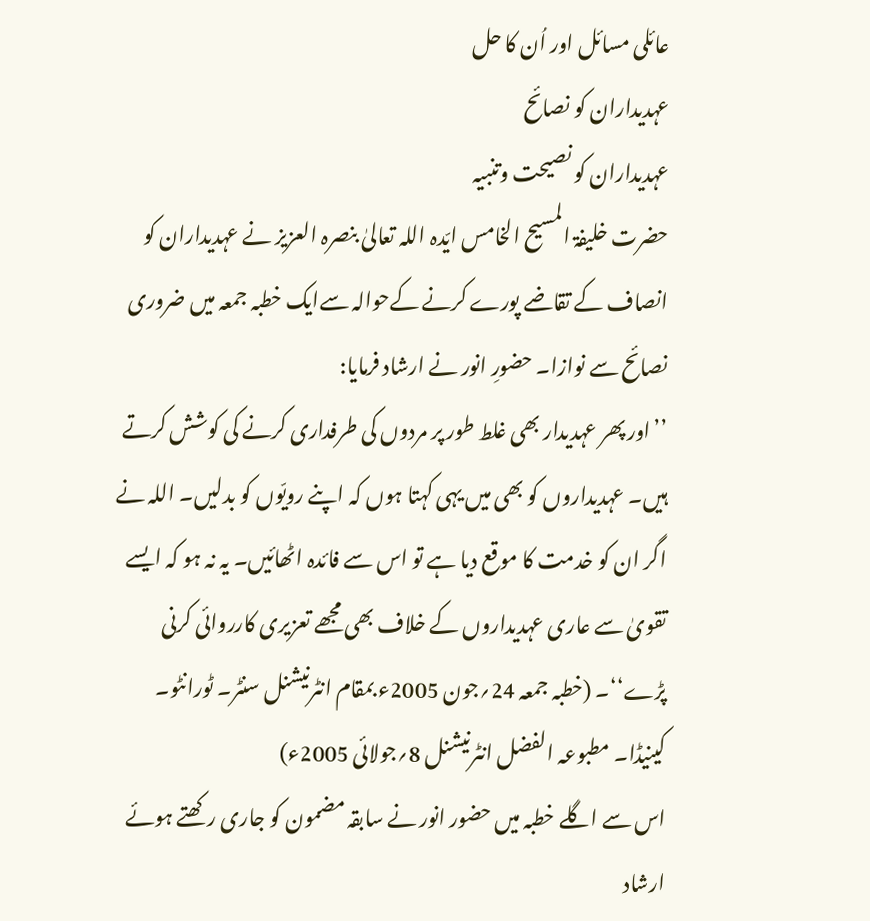عائلی مسائل اور اُن کا حل
عہدیداران کو نصائح
عہدیداران کو نصیحت وتنبیہ
حضرت خلیفۃ المسیح الخامس ایّدہ اللہ تعالیٰ بنصرہ العزیز نے عہدیداران کو انصاف کے تقاضے پورے کرنے کےحوالہ سےایک خطبہ جمعہ میں ضروری نصائح سے نوازا۔ حضورِ انور نے ارشاد فرمایا:
’’اور پھر عہدیدار بھی غلط طور پر مردوں کی طرفداری کرنے کی کوشش کرتے ہیں۔ عہدیداروں کو بھی میں یہی کہتا ہوں کہ اپنے رویّوں کو بدلیں۔ اللہ نے اگر ان کو خدمت کا موقع دیا ہے تو اس سے فائدہ اٹھائیں۔ یہ نہ ہو کہ ایسے تقویٰ سے عاری عہدیداروں کے خلاف بھی مجھے تعزیری کارروائی کرنی پڑے‘‘۔ (خطبہ جمعہ 24؍جون 2005ء بمقام انٹرنیشنل سنٹر۔ ٹورانٹو۔ کینیڈا۔ مطبوعہ الفضل انٹرنیشنل 8؍جولائی 2005ء)
اس سے اگلے خطبہ میں حضور انور نے سابقہ مضمون کو جاری رکھتے ہوئے ارشاد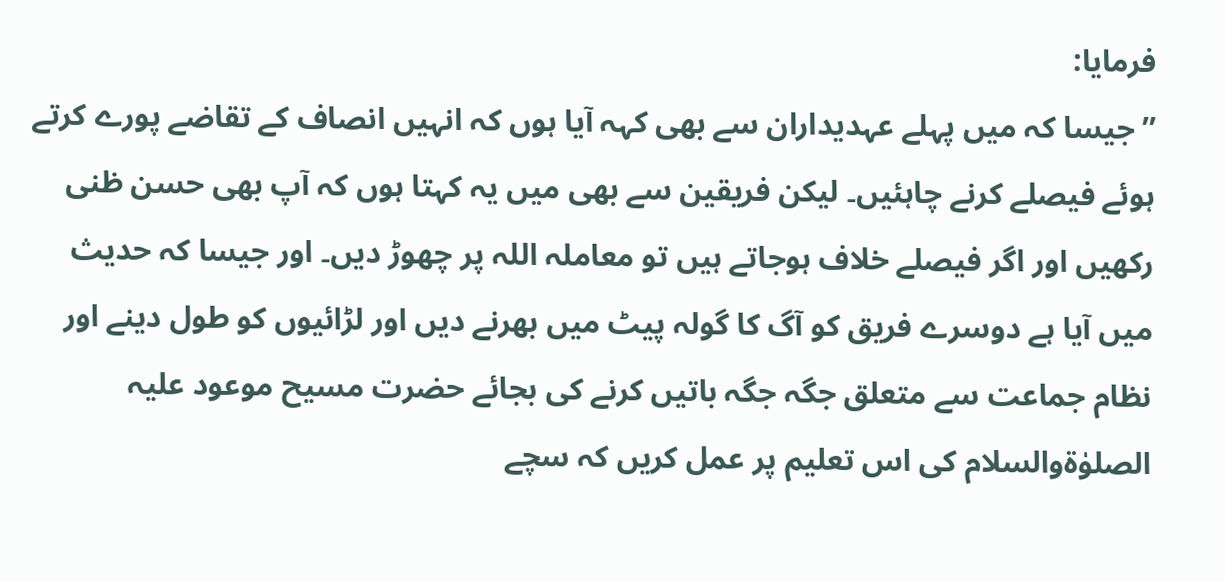فرمایا:
’’جیسا کہ میں پہلے عہدیداران سے بھی کہہ آیا ہوں کہ انہیں انصاف کے تقاضے پورے کرتے ہوئے فیصلے کرنے چاہئیں۔ لیکن فریقین سے بھی میں یہ کہتا ہوں کہ آپ بھی حسن ظنی رکھیں اور اگر فیصلے خلاف ہوجاتے ہیں تو معاملہ اللہ پر چھوڑ دیں۔ اور جیسا کہ حدیث میں آیا ہے دوسرے فریق کو آگ کا گولہ پیٹ میں بھرنے دیں اور لڑائیوں کو طول دینے اور نظام جماعت سے متعلق جگہ جگہ باتیں کرنے کی بجائے حضرت مسیح موعود علیہ الصلوٰۃوالسلام کی اس تعلیم پر عمل کریں کہ سچے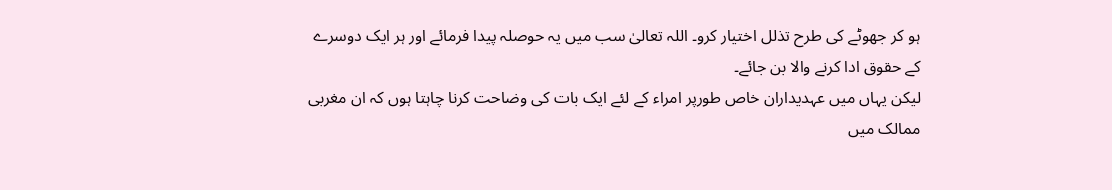ہو کر جھوٹے کی طرح تذلل اختیار کرو۔ اللہ تعالیٰ سب میں یہ حوصلہ پیدا فرمائے اور ہر ایک دوسرے کے حقوق ادا کرنے والا بن جائے۔
لیکن یہاں میں عہدیداران خاص طورپر امراء کے لئے ایک بات کی وضاحت کرنا چاہتا ہوں کہ ان مغربی ممالک میں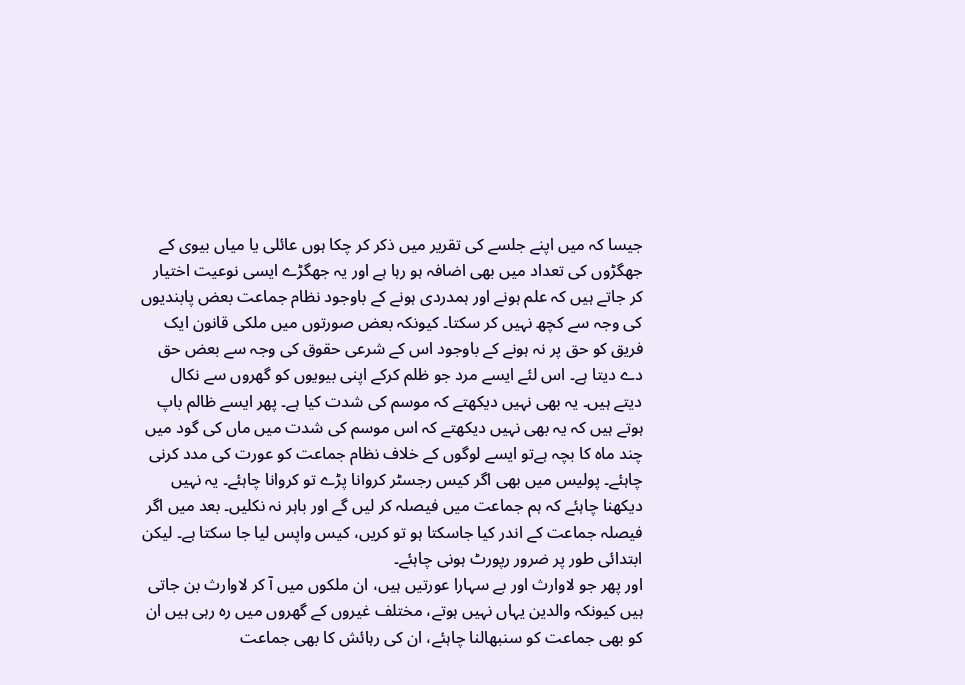جیسا کہ میں اپنے جلسے کی تقریر میں ذکر کر چکا ہوں عائلی یا میاں بیوی کے جھگڑوں کی تعداد میں بھی اضافہ ہو رہا ہے اور یہ جھگڑے ایسی نوعیت اختیار کر جاتے ہیں کہ علم ہونے اور ہمدردی ہونے کے باوجود نظام جماعت بعض پابندیوں کی وجہ سے کچھ نہیں کر سکتا۔ کیونکہ بعض صورتوں میں ملکی قانون ایک فریق کو حق پر نہ ہونے کے باوجود اس کے شرعی حقوق کی وجہ سے بعض حق دے دیتا ہے۔ اس لئے ایسے مرد جو ظلم کرکے اپنی بیویوں کو گھروں سے نکال دیتے ہیں۔ یہ بھی نہیں دیکھتے کہ موسم کی شدت کیا ہے۔ پھر ایسے ظالم باپ ہوتے ہیں کہ یہ بھی نہیں دیکھتے کہ اس موسم کی شدت میں ماں کی گود میں چند ماہ کا بچہ ہےتو ایسے لوگوں کے خلاف نظام جماعت کو عورت کی مدد کرنی چاہئے۔ پولیس میں بھی اگر کیس رجسٹر کروانا پڑے تو کروانا چاہئے۔ یہ نہیں دیکھنا چاہئے کہ ہم جماعت میں فیصلہ کر لیں گے اور باہر نہ نکلیں۔ بعد میں اگر فیصلہ جماعت کے اندر کیا جاسکتا ہو تو کریں، کیس واپس لیا جا سکتا ہے۔ لیکن ابتدائی طور پر ضرور رپورٹ ہونی چاہئے۔
اور پھر جو لاوارث اور بے سہارا عورتیں ہیں، ان ملکوں میں آ کر لاوارث بن جاتی ہیں کیونکہ والدین یہاں نہیں ہوتے، مختلف غیروں کے گھروں میں رہ رہی ہیں ان کو بھی جماعت کو سنبھالنا چاہئے، ان کی رہائش کا بھی جماعت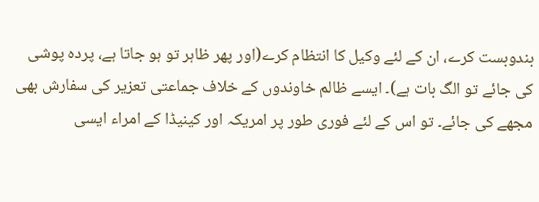بندوبست کرے، ان کے لئے وکیل کا انتظام کرے(اور پھر ظاہر تو ہو جاتا ہے، پردہ پوشی کی جائے تو الگ بات ہے)۔ ایسے ظالم خاوندوں کے خلاف جماعتی تعزیر کی سفارش بھی مجھے کی جائے۔ تو اس کے لئے فوری طور پر امریکہ اور کینیڈا کے امراء ایسی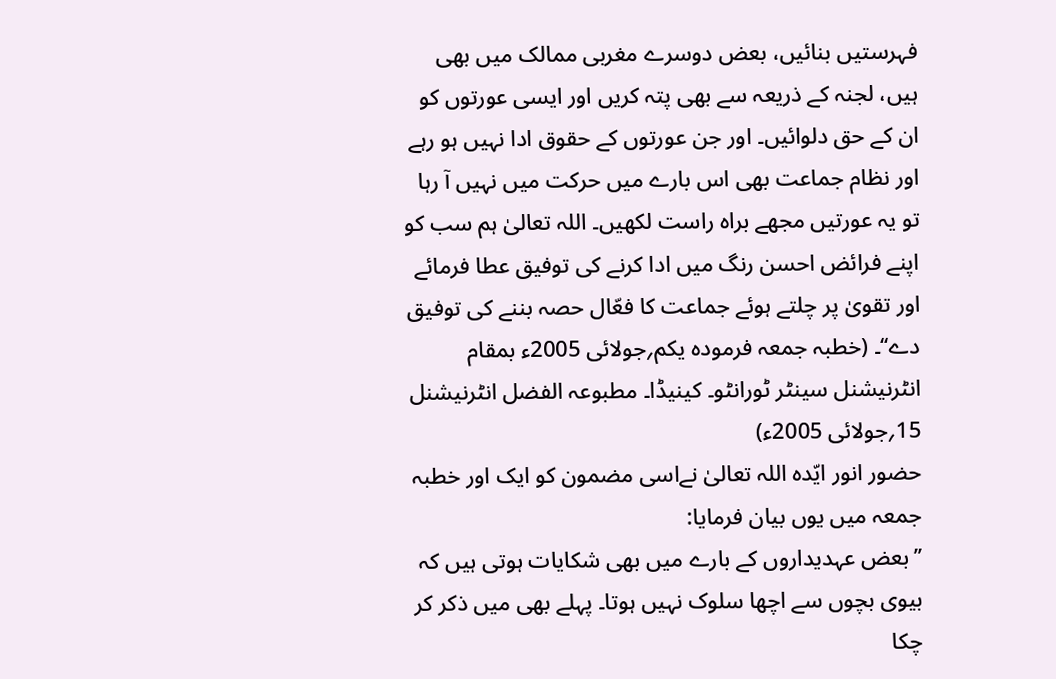فہرستیں بنائیں، بعض دوسرے مغربی ممالک میں بھی ہیں، لجنہ کے ذریعہ سے بھی پتہ کریں اور ایسی عورتوں کو ان کے حق دلوائیں۔ اور جن عورتوں کے حقوق ادا نہیں ہو رہے اور نظام جماعت بھی اس بارے میں حرکت میں نہیں آ رہا تو یہ عورتیں مجھے براہ راست لکھیں۔ اللہ تعالیٰ ہم سب کو اپنے فرائض احسن رنگ میں ادا کرنے کی توفیق عطا فرمائے اور تقویٰ پر چلتے ہوئے جماعت کا فعّال حصہ بننے کی توفیق دے‘‘۔ (خطبہ جمعہ فرمودہ یکم؍جولائی 2005ء بمقام انٹرنیشنل سینٹر ٹورانٹو۔ کینیڈا۔ مطبوعہ الفضل انٹرنیشنل 15؍جولائی 2005ء)
حضور انور ایّدہ اللہ تعالیٰ نےاسی مضمون کو ایک اور خطبہ جمعہ میں یوں بیان فرمایا:
’’بعض عہدیداروں کے بارے میں بھی شکایات ہوتی ہیں کہ بیوی بچوں سے اچھا سلوک نہیں ہوتا۔ پہلے بھی میں ذکر کر چکا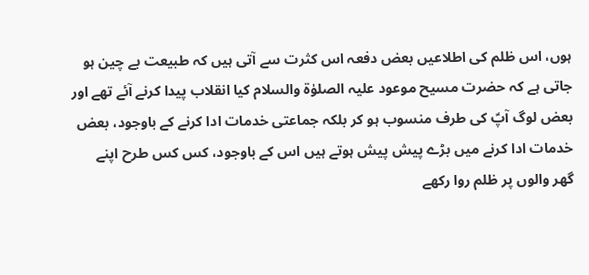ہوں، اس ظلم کی اطلاعیں بعض دفعہ اس کثرت سے آتی ہیں کہ طبیعت بے چین ہو جاتی ہے کہ حضرت مسیح موعود علیہ الصلوٰۃ والسلام کیا انقلاب پیدا کرنے آئے تھے اور بعض لوگ آپؑ کی طرف منسوب ہو کر بلکہ جماعتی خدمات ادا کرنے کے باوجود، بعض خدمات ادا کرنے میں بڑے پیش پیش ہوتے ہیں اس کے باوجود، کس کس طرح اپنے
گھر والوں پر ظلم روا رکھے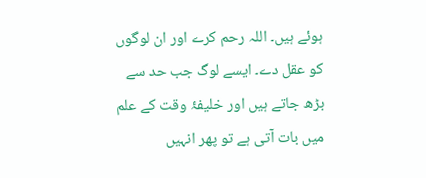ہوئے ہیں۔ اللہ رحم کرے اور ان لوگوں کو عقل دے۔ ایسے لوگ جب حد سے بڑھ جاتے ہیں اور خلیفۂ وقت کے علم میں بات آتی ہے تو پھر انہیں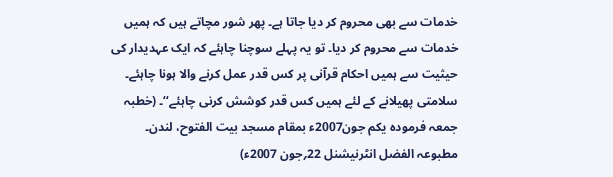خدمات سے بھی محروم کر دیا جاتا ہے۔ پھر شور مچاتے ہیں کہ ہمیں خدمات سے محروم کر دیا۔ تو یہ پہلے سوچنا چاہئے کہ ایک عہدیدار کی حیثیت سے ہمیں احکام قرآنی پر کس قدر عمل کرنے والا ہونا چاہئے۔ سلامتی پھیلانے کے لئے ہمیں کس قدر کوشش کرنی چاہئے‘‘۔ (خطبہ جمعہ فرمودہ یکم جون2007ء بمقام مسجد بیت الفتوح، لندن۔ مطبوعہ الفضل انٹرنیشنل 22؍جون 2007ء)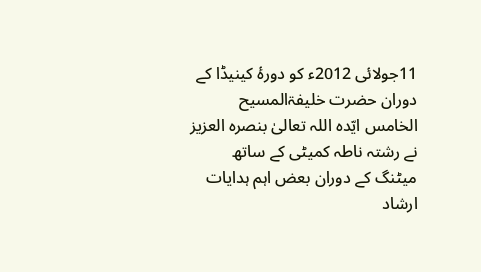11جولائی 2012ء کو دورۂ کینیڈا کے دوران حضرت خلیفۃالمسیح الخامس ایّدہ اللہ تعالیٰ بنصرہ العزیز نے رشتہ ناطہ کمیٹی کے ساتھ میٹنگ کے دوران بعض اہم ہدایات ارشاد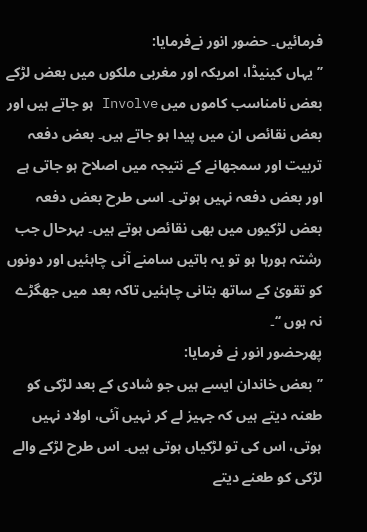فرمائیں۔ حضور انور نےفرمایا:
’’ یہاں کینیڈا، امریکہ اور مغربی ملکوں میں بعض لڑکے بعض نامناسب کاموں میں Involve ہو جاتے ہیں اور بعض نقائص ان میں پیدا ہو جاتے ہیں۔ بعض دفعہ تربیت اور سمجھانے کے نتیجہ میں اصلاح ہو جاتی ہے اور بعض دفعہ نہیں ہوتی۔ اسی طرح بعض دفعہ بعض لڑکیوں میں بھی نقائص ہوتے ہیں۔ بہرحال جب رشتہ ہورہا ہو تو یہ باتیں سامنے آنی چاہئیں اور دونوں کو تقویٰ کے ساتھ بتانی چاہئیں تاکہ بعد میں جھگڑے نہ ہوں ‘‘۔
پھرحضور انور نے فرمایا:
’’بعض خاندان ایسے ہیں جو شادی کے بعد لڑکی کو طعنہ دیتے ہیں کہ جہیز لے کر نہیں آئی، اولاد نہیں ہوتی، اس کی تو لڑکیاں ہوتی ہیں۔ اس طرح لڑکے والے لڑکی کو طعنے دیتے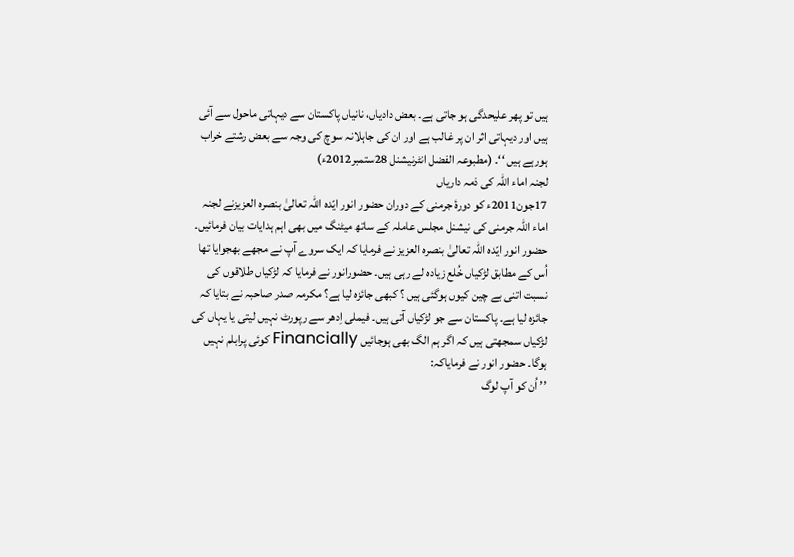ہیں تو پھر علیحدگی ہو جاتی ہے۔ بعض دادیاں، نانیاں پاکستان سے دیہاتی ماحول سے آئی ہیں اور دیہاتی اثر ان پر غالب ہے اور ان کی جاہلانہ سوچ کی وجہ سے بعض رشتے خراب ہورہے ہیں ‘‘۔ (مطبوعہ الفضل انٹرنیشنل 28ستمبر2012ء)
لجنہ اماء اللہ کی ذمہ داریاں
17جون2011ء کو دورۂ جرمنی کے دوران حضور انور ایّدہ اللہ تعالیٰ بنصرہ العزیزنے لجنہ اماء اللہ جرمنی کی نیشنل مجلس عاملہ کے ساتھ میٹنگ میں بھی اہم ہدایات بیان فرمائیں۔ حضور انور ایّدہ اللہ تعالیٰ بنصرہ العزیز نے فرمایا کہ ایک سروے آپ نے مجھے بھجوایا تھا اُس کے مطابق لڑکیاں خُلع زیادہ لے رہی ہیں۔ حضورانور نے فرمایا کہ لڑکیاں طلاقوں کی نسبت اتنی بے چین کیوں ہوگئی ہیں ؟ کبھی جائزہ لیا ہے؟ مکرمہ صدر صاحبہ نے بتایا کہ جائزہ لیا ہے۔ پاکستان سے جو لڑکیاں آتی ہیں۔ فیملی اِدھر سے رپورٹ نہیں لیتی یا یہاں کی لڑکیاں سمجھتی ہیں کہ اگر ہم الگ بھی ہوجائیں Financially کوئی پرابلم نہیں ہوگا۔ حضور انور نے فرمایاکہ:
’’ اُن کو آپ لوگ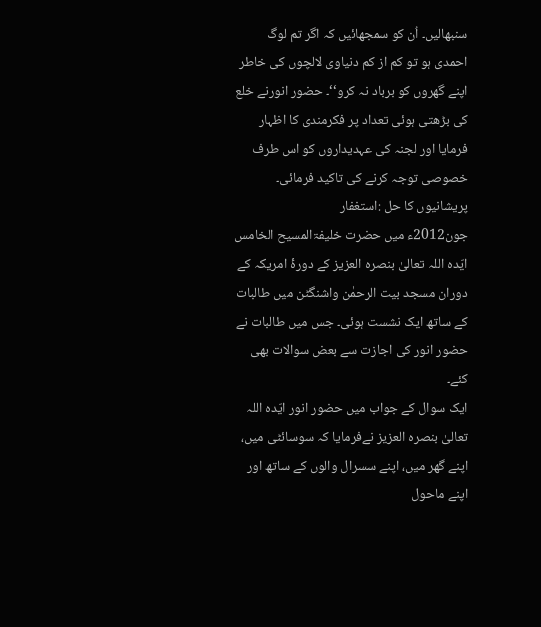سنبھالیں۔ اُن کو سمجھائیں کہ اگر تم لوگ احمدی ہو تو کم از کم دنیاوی لالچوں کی خاطر اپنے گھروں کو برباد نہ کرو‘‘۔ حضور انورنے خلع کی بڑھتی ہوئی تعداد پر فکرمندی کا اظہار فرمایا اور لجنہ کی عہدیداروں کو اس طرف خصوصی توجہ کرنے کی تاکید فرمائی۔
پریشانیوں کا حل :استغفار
جون2012ء میں حضرت خلیفۃالمسیح الخامس ایّدہ اللہ تعالیٰ بنصرہ العزیز کے دورۂ امریکہ کے دوران مسجد بیت الرحمٰن واشنگٹن میں طالبات کے ساتھ ایک نشست ہوئی۔ جس میں طالبات نے حضور انور کی اجازت سے بعض سوالات بھی کئے۔
ایک سوال کے جواب میں حضور انور ایّدہ اللہ تعالیٰ بنصرہ العزیز نےفرمایا کہ سوسائٹی میں، اپنے گھر میں، اپنے سسرال والوں کے ساتھ اور اپنے ماحول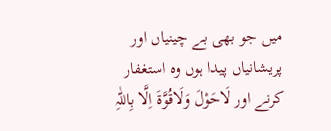میں جو بھی بے چینیاں اور پریشانیاں پیدا ہوں وہ استغفار کرنے اور لَاحَوْلَ وَلَاقُوَّۃَ اِلَّا بِاللّٰہِ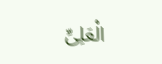الْعَلِیِّ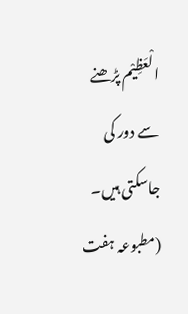الْعَظِیْم پڑھنے سے دور کی جاسکتی ہیں۔ (مطبوعہ ہفت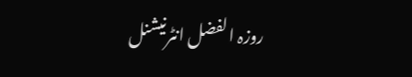روزہ الفضل انٹرنیشنل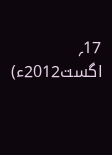17؍ اگست2012ء)